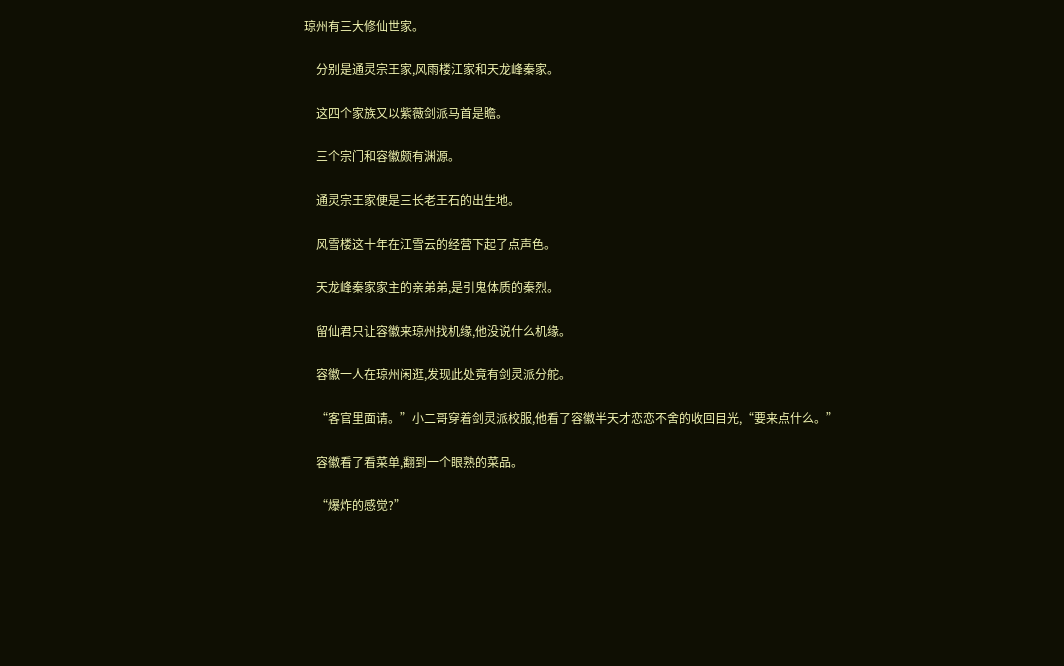琼州有三大修仙世家。

    分别是通灵宗王家,风雨楼江家和天龙峰秦家。

    这四个家族又以紫薇剑派马首是瞻。

    三个宗门和容徽颇有渊源。

    通灵宗王家便是三长老王石的出生地。

    风雪楼这十年在江雪云的经营下起了点声色。

    天龙峰秦家家主的亲弟弟,是引鬼体质的秦烈。

    留仙君只让容徽来琼州找机缘,他没说什么机缘。

    容徽一人在琼州闲逛,发现此处竟有剑灵派分舵。

    “客官里面请。”小二哥穿着剑灵派校服,他看了容徽半天才恋恋不舍的收回目光,“要来点什么。”

    容徽看了看菜单,翻到一个眼熟的菜品。

    “爆炸的感觉?”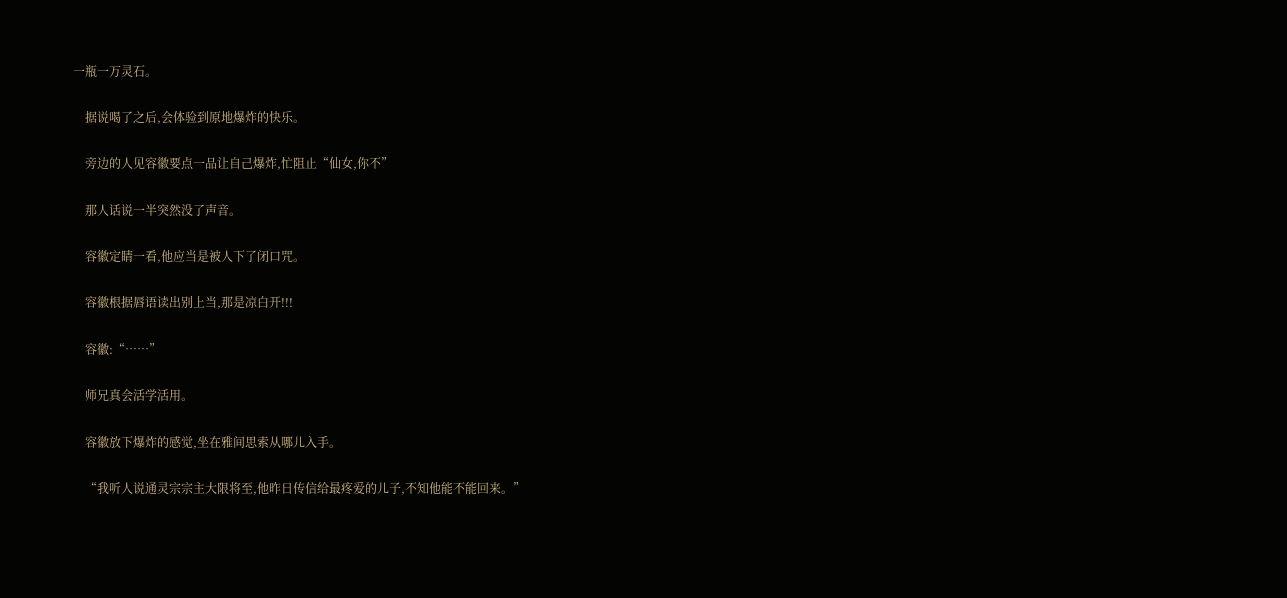一瓶一万灵石。

    据说喝了之后,会体验到原地爆炸的快乐。

    旁边的人见容徽要点一品让自己爆炸,忙阻止“仙女,你不”

    那人话说一半突然没了声音。

    容徽定睛一看,他应当是被人下了闭口咒。

    容徽根据唇语读出别上当,那是凉白开!!!

    容徽:“……”

    师兄真会活学活用。

    容徽放下爆炸的感觉,坐在雅间思索从哪儿入手。

    “我听人说通灵宗宗主大限将至,他昨日传信给最疼爱的儿子,不知他能不能回来。”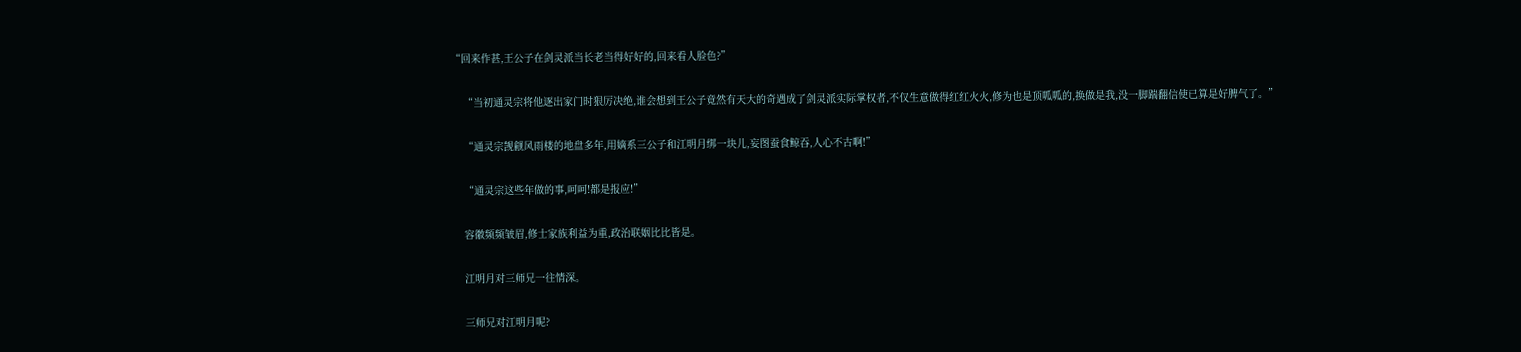“回来作甚,王公子在剑灵派当长老当得好好的,回来看人脸色?”

    “当初通灵宗将他逐出家门时狠厉决绝,谁会想到王公子竟然有天大的奇遇成了剑灵派实际掌权者,不仅生意做得红红火火,修为也是顶呱呱的,换做是我,没一脚踹翻信使已算是好脾气了。”

    “通灵宗觊觎风雨楼的地盘多年,用嫡系三公子和江明月绑一块儿,妄图蚕食鲸吞,人心不古啊!”

    “通灵宗这些年做的事,呵呵!都是报应!”

    容徽频频皱眉,修士家族利益为重,政治联姻比比皆是。

    江明月对三师兄一往情深。

    三师兄对江明月呢?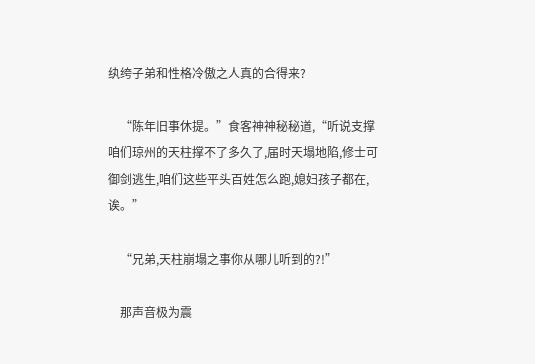纨绔子弟和性格冷傲之人真的合得来?

    “陈年旧事休提。”食客神神秘秘道,“听说支撑咱们琼州的天柱撑不了多久了,届时天塌地陷,修士可御剑逃生,咱们这些平头百姓怎么跑,媳妇孩子都在,诶。”

    “兄弟,天柱崩塌之事你从哪儿听到的?!”

    那声音极为震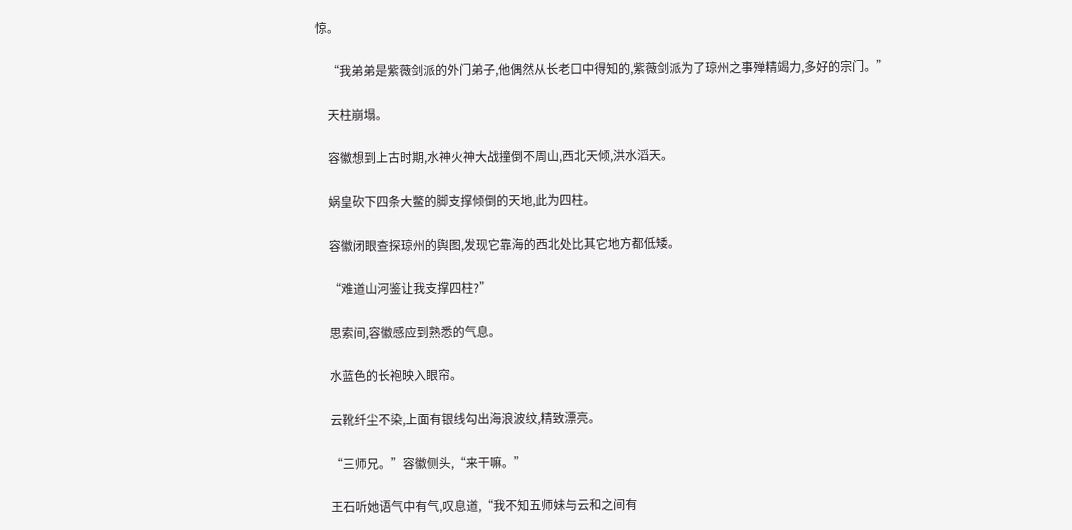惊。

    “我弟弟是紫薇剑派的外门弟子,他偶然从长老口中得知的,紫薇剑派为了琼州之事殚精竭力,多好的宗门。”

    天柱崩塌。

    容徽想到上古时期,水神火神大战撞倒不周山,西北天倾,洪水滔天。

    娲皇砍下四条大鳖的脚支撑倾倒的天地,此为四柱。

    容徽闭眼查探琼州的舆图,发现它靠海的西北处比其它地方都低矮。

    “难道山河鉴让我支撑四柱?”

    思索间,容徽感应到熟悉的气息。

    水蓝色的长袍映入眼帘。

    云靴纤尘不染,上面有银线勾出海浪波纹,精致漂亮。

    “三师兄。”容徽侧头,“来干嘛。”

    王石听她语气中有气,叹息道,“我不知五师妹与云和之间有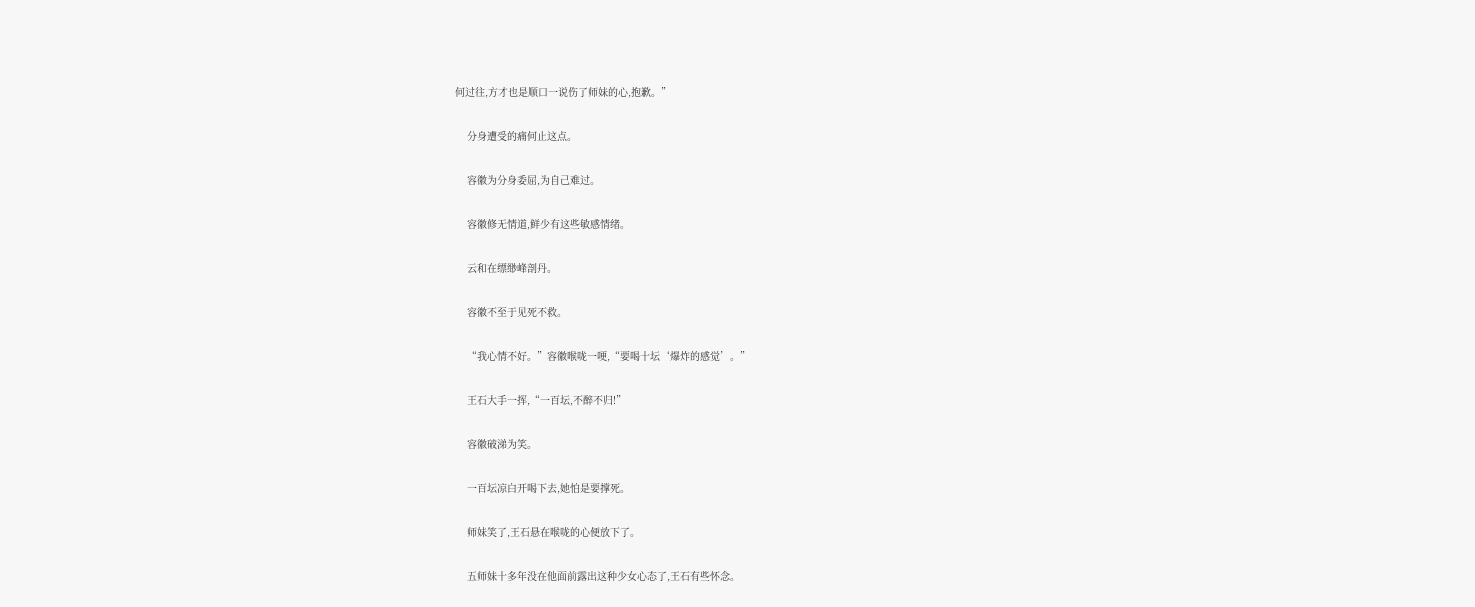何过往,方才也是顺口一说伤了师妹的心,抱歉。”

    分身遭受的痛何止这点。

    容徽为分身委屈,为自己难过。

    容徽修无情道,鲜少有这些敏感情绪。

    云和在缥缈峰剖丹。

    容徽不至于见死不救。

    “我心情不好。”容徽喉咙一哽,“要喝十坛‘爆炸的感觉’。”

    王石大手一挥,“一百坛,不醉不归!”

    容徽破涕为笑。

    一百坛凉白开喝下去,她怕是要撑死。

    师妹笑了,王石悬在喉咙的心便放下了。

    五师妹十多年没在他面前露出这种少女心态了,王石有些怀念。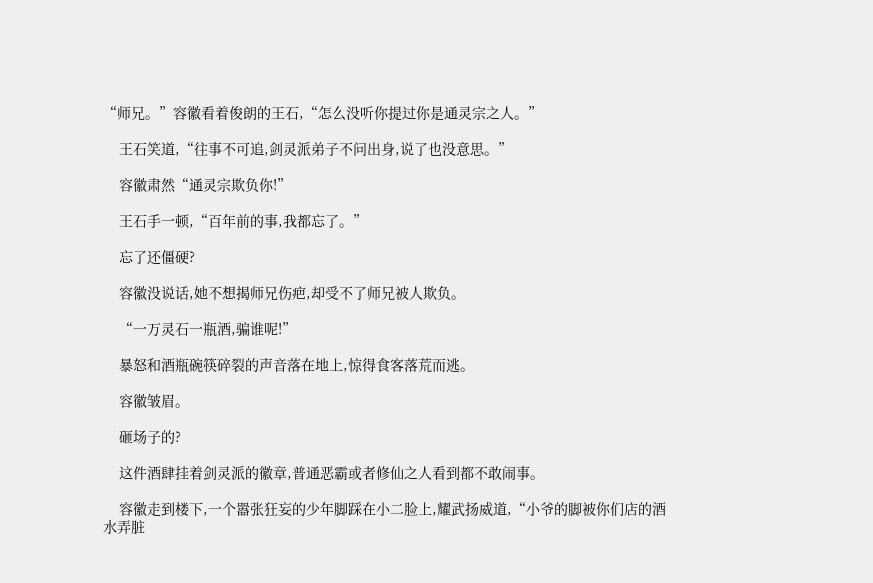“师兄。”容徽看着俊朗的王石,“怎么没听你提过你是通灵宗之人。”

    王石笑道,“往事不可追,剑灵派弟子不问出身,说了也没意思。”

    容徽肃然“通灵宗欺负你!”

    王石手一顿,“百年前的事,我都忘了。”

    忘了还僵硬?

    容徽没说话,她不想揭师兄伤疤,却受不了师兄被人欺负。

    “一万灵石一瓶酒,骗谁呢!”

    暴怒和酒瓶碗筷碎裂的声音落在地上,惊得食客落荒而逃。

    容徽皱眉。

    砸场子的?

    这件酒肆挂着剑灵派的徽章,普通恶霸或者修仙之人看到都不敢闹事。

    容徽走到楼下,一个嚣张狂妄的少年脚踩在小二脸上,耀武扬威道,“小爷的脚被你们店的酒水弄脏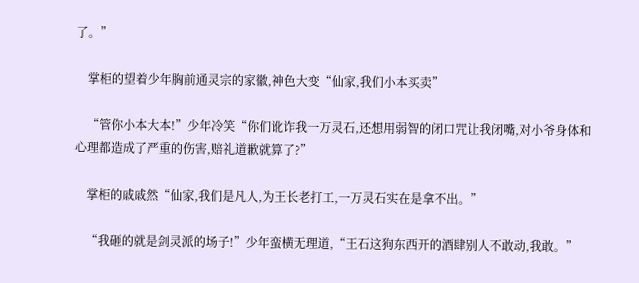了。”

    掌柜的望着少年胸前通灵宗的家徽,神色大变“仙家,我们小本买卖”

    “管你小本大本!”少年冷笑“你们讹诈我一万灵石,还想用弱智的闭口咒让我闭嘴,对小爷身体和心理都造成了严重的伤害,赔礼道歉就算了?”

    掌柜的戚戚然“仙家,我们是凡人,为王长老打工,一万灵石实在是拿不出。”

    “我砸的就是剑灵派的场子!”少年蛮横无理道,“王石这狗东西开的酒肆别人不敢动,我敢。”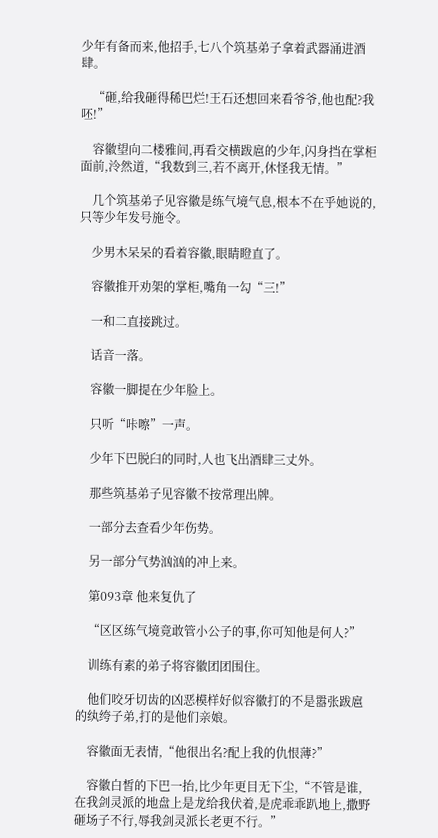少年有备而来,他招手,七八个筑基弟子拿着武器涌进酒肆。

    “砸,给我砸得稀巴烂!王石还想回来看爷爷,他也配?我呸!”

    容徽望向二楼雅间,再看交横跋扈的少年,闪身挡在掌柜面前,泠然道,“我数到三,若不离开,休怪我无情。”

    几个筑基弟子见容徽是练气境气息,根本不在乎她说的,只等少年发号施令。

    少男木呆呆的看着容徽,眼睛瞪直了。

    容徽推开劝架的掌柜,嘴角一勾“三!”

    一和二直接跳过。

    话音一落。

    容徽一脚提在少年脸上。

    只听“咔嚓”一声。

    少年下巴脱臼的同时,人也飞出酒肆三丈外。

    那些筑基弟子见容徽不按常理出牌。

    一部分去查看少年伤势。

    另一部分气势汹汹的冲上来。

    第093章 他来复仇了

    “区区练气境竟敢管小公子的事,你可知他是何人?”

    训练有素的弟子将容徽团团围住。

    他们咬牙切齿的凶恶模样好似容徽打的不是嚣张跋扈的纨绔子弟,打的是他们亲娘。

    容徽面无表情,“他很出名?配上我的仇恨薄?”

    容徽白皙的下巴一抬,比少年更目无下尘,“不管是谁,在我剑灵派的地盘上是龙给我伏着,是虎乖乖趴地上,撒野砸场子不行,辱我剑灵派长老更不行。”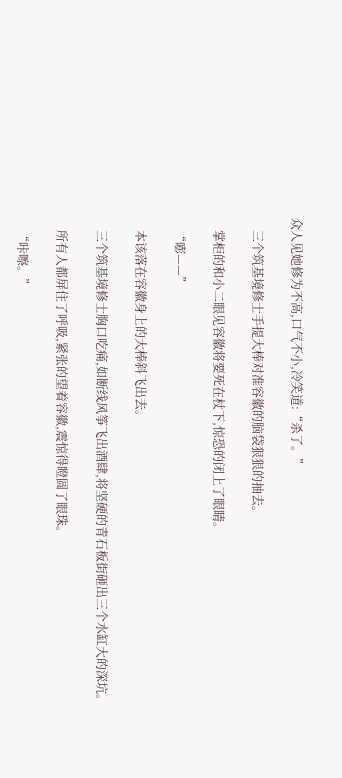众人见她修为不高,口气不小,冷笑道:“杀了。”

    三个筑基境修士手提大棒对准容徽的脑袋狠狠的抽去。

    掌柜的和小二眼见容徽将要死在杖下,惊恐的闭上了眼睛。

    “嘭——”

    本该落在容徽身上的大棒斜飞出去。

    三个筑基境修士胸口吃痛,如断线风筝飞出酒肆,将坚硬的青石板街砸出三个水缸大的深坑。

    所有人都屏住了呼吸,紧张的望着容徽,震惊得瞪圆了眼珠。

    “咔嚓。”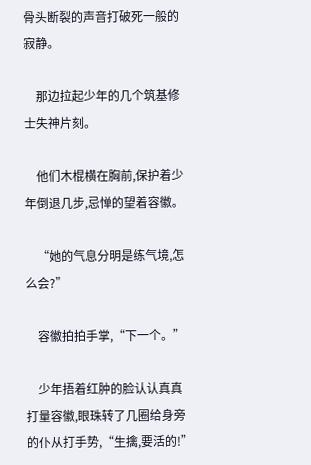骨头断裂的声音打破死一般的寂静。

    那边拉起少年的几个筑基修士失神片刻。

    他们木棍横在胸前,保护着少年倒退几步,忌惮的望着容徽。

    “她的气息分明是练气境,怎么会?”

    容徽拍拍手掌,“下一个。”

    少年捂着红肿的脸认认真真打量容徽,眼珠转了几圈给身旁的仆从打手势,“生擒,要活的!”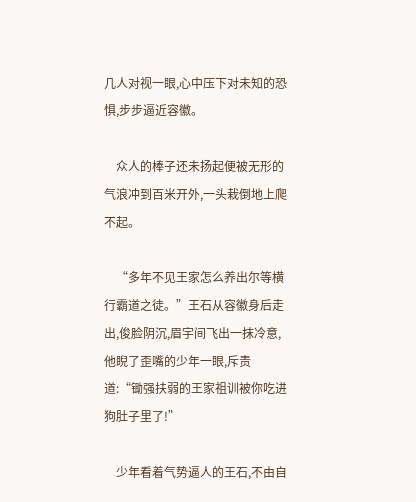几人对视一眼,心中压下对未知的恐惧,步步逼近容徽。

    众人的棒子还未扬起便被无形的气浪冲到百米开外,一头栽倒地上爬不起。

    “多年不见王家怎么养出尔等横行霸道之徒。”王石从容徽身后走出,俊脸阴沉,眉宇间飞出一抹冷意,他睨了歪嘴的少年一眼,斥责道:“锄强扶弱的王家祖训被你吃进狗肚子里了!”

    少年看着气势逼人的王石,不由自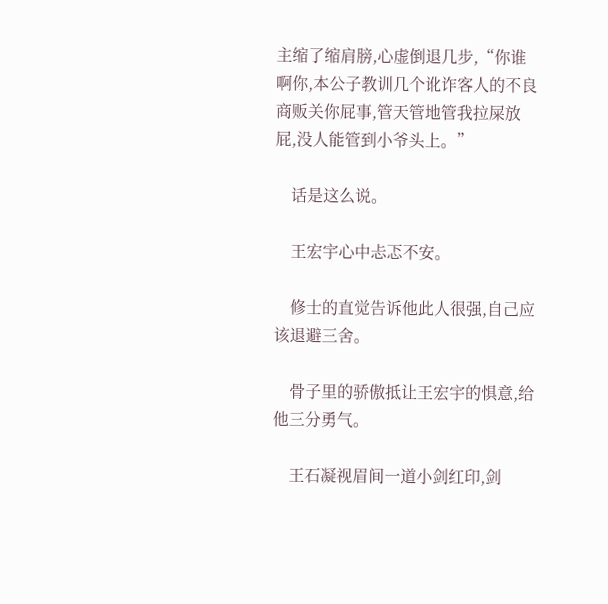主缩了缩肩膀,心虚倒退几步,“你谁啊你,本公子教训几个讹诈客人的不良商贩关你屁事,管天管地管我拉屎放屁,没人能管到小爷头上。”

    话是这么说。

    王宏宇心中忐忑不安。

    修士的直觉告诉他此人很强,自己应该退避三舍。

    骨子里的骄傲抵让王宏宇的惧意,给他三分勇气。

    王石凝视眉间一道小剑红印,剑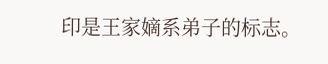印是王家嫡系弟子的标志。